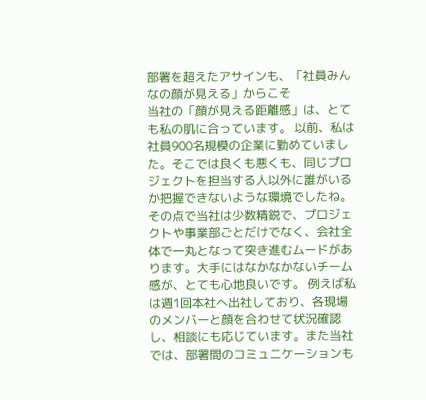部署を超えたアサインも、「社員みんなの顔が見える」からこそ
当社の「顔が見える距離感」は、とても私の肌に合っています。 以前、私は社員900名規模の企業に勤めていました。そこでは良くも悪くも、同じプロジェクトを担当する人以外に誰がいるか把握できないような環境でしたね。 その点で当社は少数精鋭で、プロジェクトや事業部ごとだけでなく、会社全体で一丸となって突き進むムードがあります。大手にはなかなかないチーム感が、とても心地良いです。 例えば私は週1回本社へ出社しており、各現場のメンバーと顔を合わせて状況確認し、相談にも応じています。また当社では、部署間のコミュニケーションも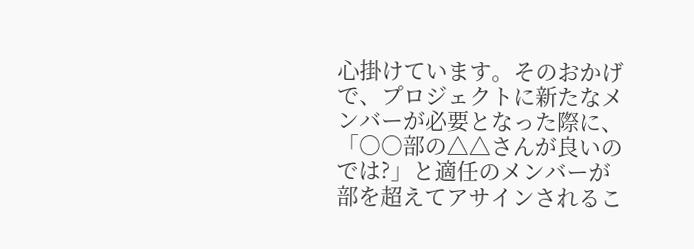心掛けています。そのおかげで、プロジェクトに新たなメンバーが必要となった際に、「○○部の△△さんが良いのでは?」と適任のメンバーが部を超えてアサインされるこ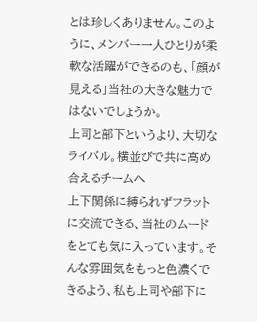とは珍しくありません。このように、メンバー一人ひとりが柔軟な活躍ができるのも、「顔が見える」当社の大きな魅力ではないでしょうか。
上司と部下というより、大切なライバル。横並びで共に高め合えるチームへ
上下関係に縛られずフラットに交流できる、当社のムードをとても気に入っています。そんな雰囲気をもっと色濃くできるよう、私も上司や部下に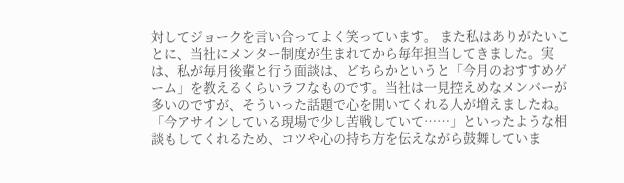対してジョークを言い合ってよく笑っています。 また私はありがたいことに、当社にメンター制度が生まれてから毎年担当してきました。実は、私が毎月後輩と行う面談は、どちらかというと「今月のおすすめゲーム」を教えるくらいラフなものです。当社は一見控えめなメンバーが多いのですが、そういった話題で心を開いてくれる人が増えましたね。「今アサインしている現場で少し苦戦していて……」といったような相談もしてくれるため、コツや心の持ち方を伝えながら鼓舞していま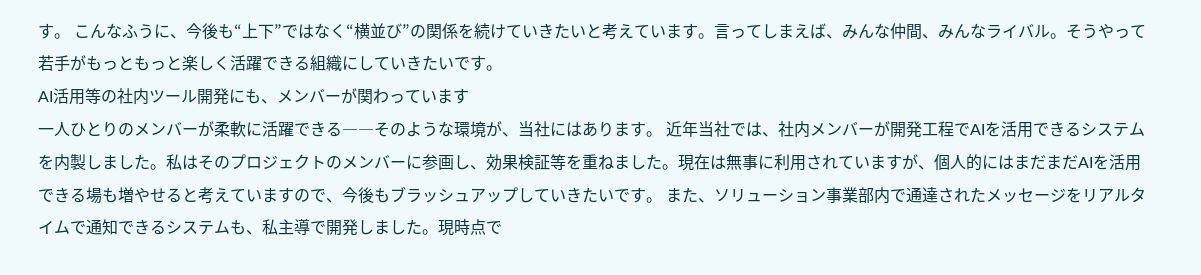す。 こんなふうに、今後も“上下”ではなく“横並び”の関係を続けていきたいと考えています。言ってしまえば、みんな仲間、みんなライバル。そうやって若手がもっともっと楽しく活躍できる組織にしていきたいです。
AI活用等の社内ツール開発にも、メンバーが関わっています
一人ひとりのメンバーが柔軟に活躍できる――そのような環境が、当社にはあります。 近年当社では、社内メンバーが開発工程でAIを活用できるシステムを内製しました。私はそのプロジェクトのメンバーに参画し、効果検証等を重ねました。現在は無事に利用されていますが、個人的にはまだまだAIを活用できる場も増やせると考えていますので、今後もブラッシュアップしていきたいです。 また、ソリューション事業部内で通達されたメッセージをリアルタイムで通知できるシステムも、私主導で開発しました。現時点で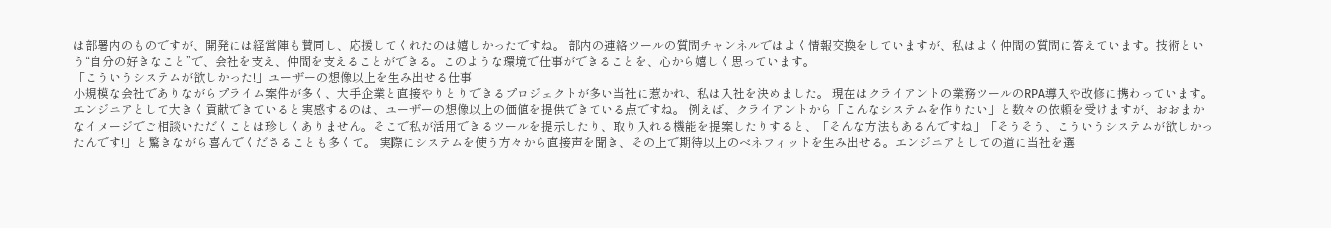は部署内のものですが、開発には経営陣も賛同し、応援してくれたのは嬉しかったですね。 部内の連絡ツールの質問チャンネルではよく情報交換をしていますが、私はよく仲間の質問に答えています。技術という“自分の好きなこと”で、会社を支え、仲間を支えることができる。このような環境で仕事ができることを、心から嬉しく思っています。
「こういうシステムが欲しかった!」ユーザーの想像以上を生み出せる仕事
小規模な会社でありながらプライム案件が多く、大手企業と直接やりとりできるプロジェクトが多い当社に惹かれ、私は入社を決めました。 現在はクライアントの業務ツールのRPA導入や改修に携わっています。エンジニアとして大きく貢献できていると実感するのは、ユーザーの想像以上の価値を提供できている点ですね。 例えば、クライアントから「こんなシステムを作りたい」と数々の依頼を受けますが、おおまかなイメージでご相談いただくことは珍しくありません。そこで私が活用できるツールを提示したり、取り入れる機能を提案したりすると、「そんな方法もあるんですね」「そうそう、こういうシステムが欲しかったんです!」と驚きながら喜んでくださることも多くて。 実際にシステムを使う方々から直接声を聞き、その上で期待以上のベネフィットを生み出せる。エンジニアとしての道に当社を選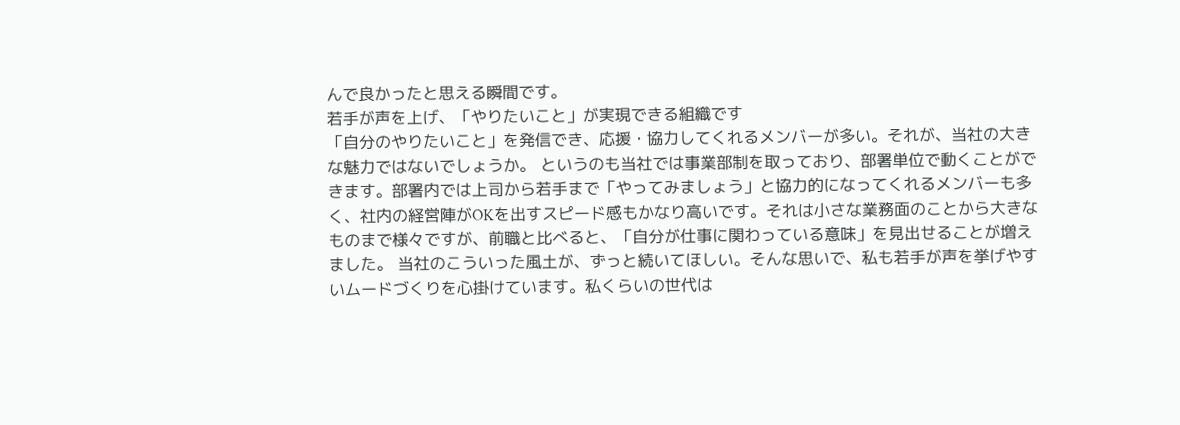んで良かったと思える瞬間です。
若手が声を上げ、「やりたいこと」が実現できる組織です
「自分のやりたいこと」を発信でき、応援・協力してくれるメンバーが多い。それが、当社の大きな魅力ではないでしょうか。 というのも当社では事業部制を取っており、部署単位で動くことができます。部署内では上司から若手まで「やってみましょう」と協力的になってくれるメンバーも多く、社内の経営陣がOKを出すスピード感もかなり高いです。それは小さな業務面のことから大きなものまで様々ですが、前職と比べると、「自分が仕事に関わっている意味」を見出せることが増えました。 当社のこういった風土が、ずっと続いてほしい。そんな思いで、私も若手が声を挙げやすいムードづくりを心掛けています。私くらいの世代は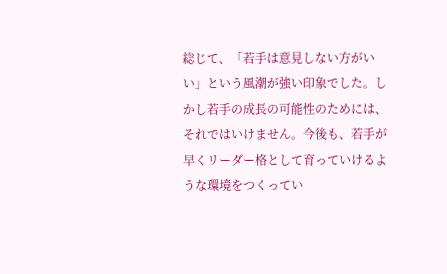総じて、「若手は意見しない方がいい」という風潮が強い印象でした。しかし若手の成長の可能性のためには、それではいけません。今後も、若手が早くリーダー格として育っていけるような環境をつくってい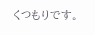くつもりです。